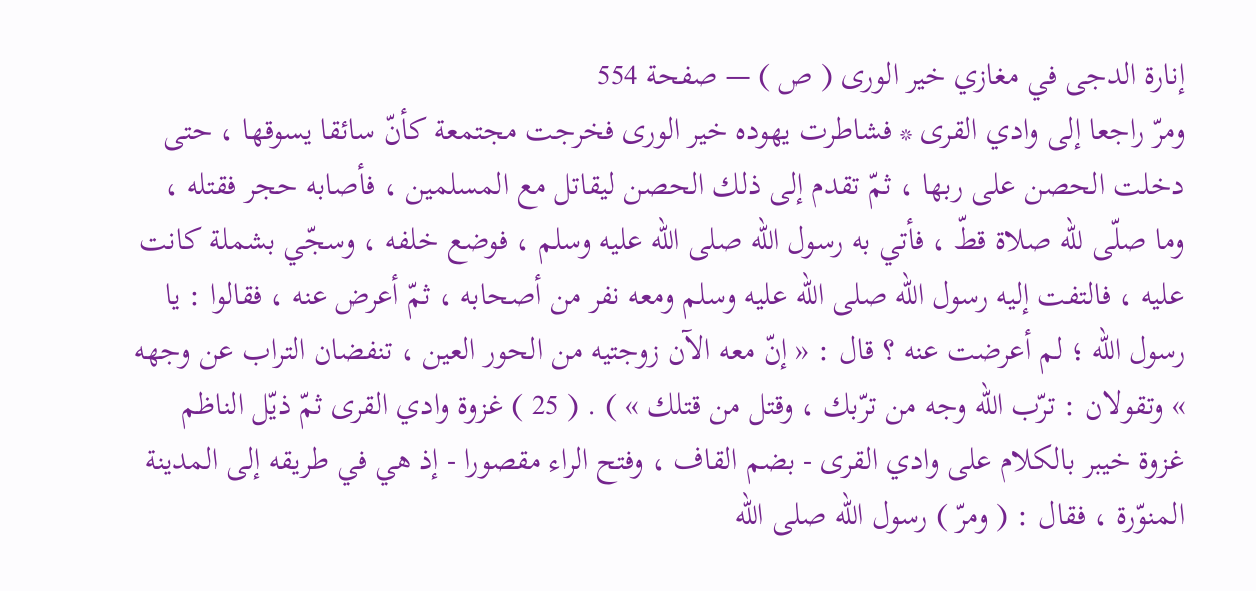إنارة الدجى في مغازي خير الورى ( ص ) — صفحة 554
ومرّ راجعا إلى وادي القرى * فشاطرت يهوده خير الورى فخرجت مجتمعة كأنّ سائقا يسوقها ، حتى دخلت الحصن على ربها ، ثمّ تقدم إلى ذلك الحصن ليقاتل مع المسلمين ، فأصابه حجر فقتله ، وما صلّى للّه صلاة قطّ ، فأتي به رسول اللّه صلى اللّه عليه وسلم ، فوضع خلفه ، وسجّي بشملة كانت عليه ، فالتفت إليه رسول اللّه صلى اللّه عليه وسلم ومعه نفر من أصحابه ، ثمّ أعرض عنه ، فقالوا : يا رسول اللّه ؛ لم أعرضت عنه ؟ قال : « إنّ معه الآن زوجتيه من الحور العين ، تنفضان التراب عن وجهه » وتقولان : ترّب اللّه وجه من ترّبك ، وقتل من قتلك » ) . ( 25 ) غزوة وادي القرى ثمّ ذيّل الناظم غزوة خيبر بالكلام على وادي القرى - بضم القاف ، وفتح الراء مقصورا - إذ هي في طريقه إلى المدينة المنوّرة ، فقال : ( ومرّ ) رسول اللّه صلى اللّه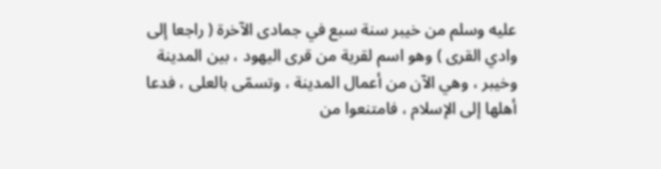عليه وسلم من خيبر سنة سبع في جمادى الآخرة ( راجعا إلى وادي القرى ) وهو اسم لقرية من قرى اليهود ، بين المدينة وخيبر ، وهي الآن من أعمال المدينة ، وتسمّى بالعلى ، فدعا أهلها إلى الإسلام ، فامتنعوا من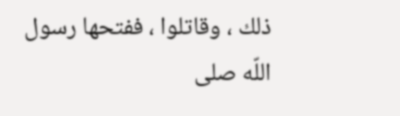ذلك ، وقاتلوا ، ففتحها رسول اللّه صلى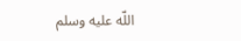اللّه عليه وسلم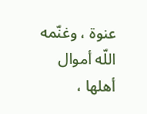عنوة ، وغنّمه اللّه أموال أهلها ،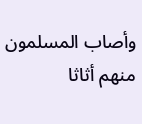وأصاب المسلمون منهم أثاثا